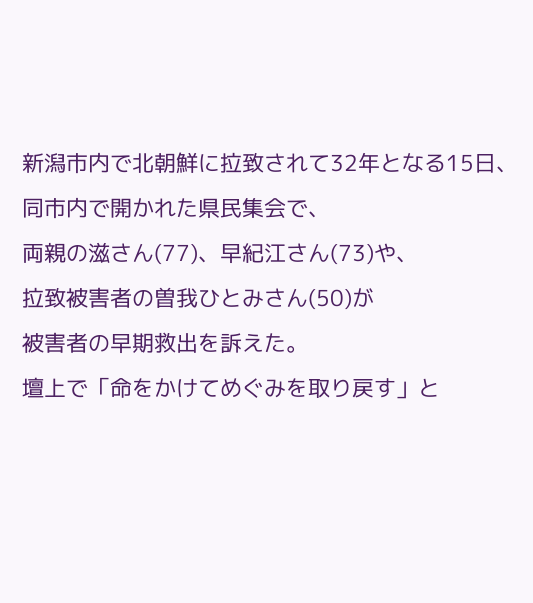新潟市内で北朝鮮に拉致されて32年となる15日、
同市内で開かれた県民集会で、
両親の滋さん(77)、早紀江さん(73)や、
拉致被害者の曽我ひとみさん(50)が
被害者の早期救出を訴えた。
壇上で「命をかけてめぐみを取り戻す」と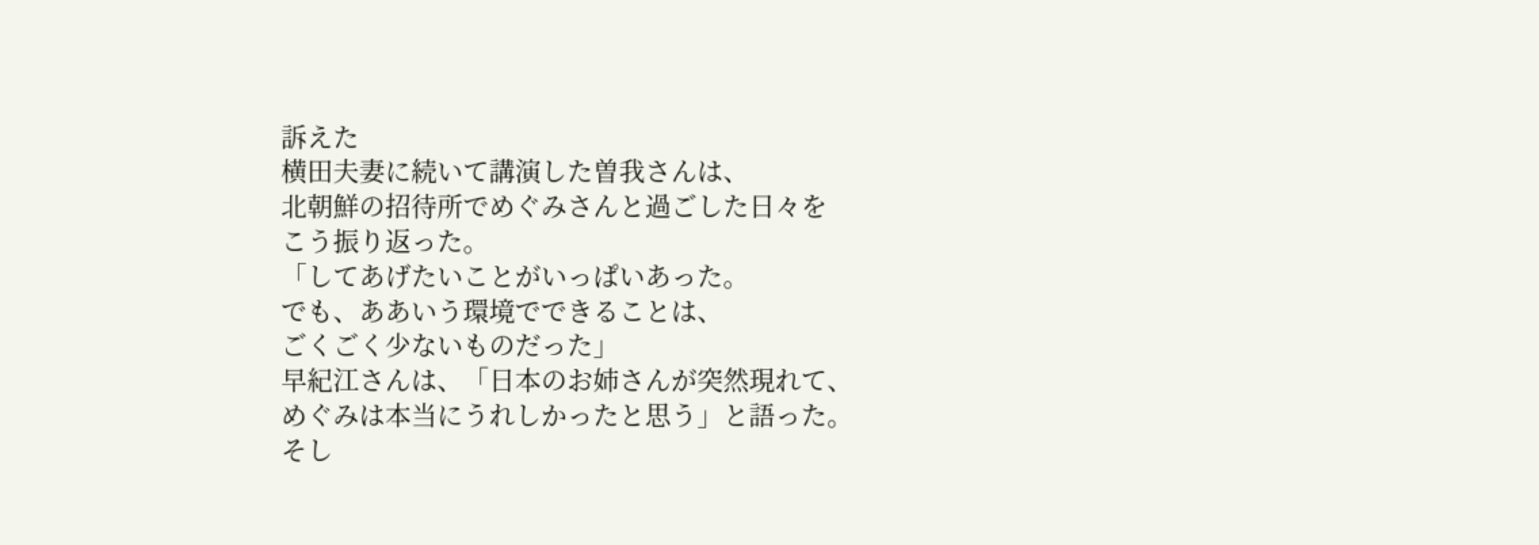訴えた
横田夫妻に続いて講演した曽我さんは、
北朝鮮の招待所でめぐみさんと過ごした日々を
こう振り返った。
「してあげたいことがいっぱいあった。
でも、ああいう環境でできることは、
ごくごく少ないものだった」
早紀江さんは、「日本のお姉さんが突然現れて、
めぐみは本当にうれしかったと思う」と語った。
そし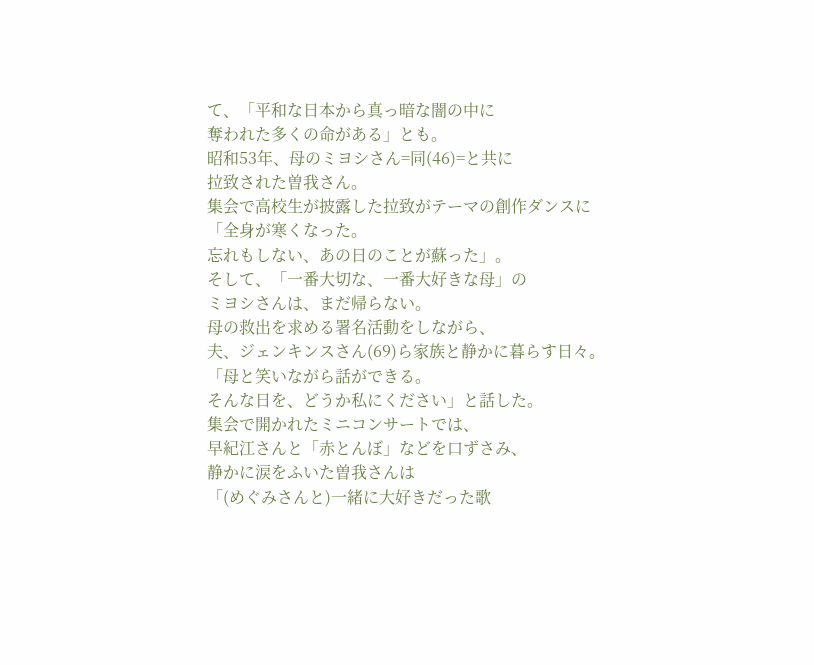て、「平和な日本から真っ暗な闇の中に
奪われた多くの命がある」とも。
昭和53年、母のミヨシさん=同(46)=と共に
拉致された曽我さん。
集会で高校生が披露した拉致がテーマの創作ダンスに
「全身が寒くなった。
忘れもしない、あの日のことが蘇った」。
そして、「一番大切な、一番大好きな母」の
ミヨシさんは、まだ帰らない。
母の救出を求める署名活動をしながら、
夫、ジェンキンスさん(69)ら家族と静かに暮らす日々。
「母と笑いながら話ができる。
そんな日を、どうか私にください」と話した。
集会で開かれたミニコンサートでは、
早紀江さんと「赤とんぼ」などを口ずさみ、
静かに涙をふいた曽我さんは
「(めぐみさんと)一緒に大好きだった歌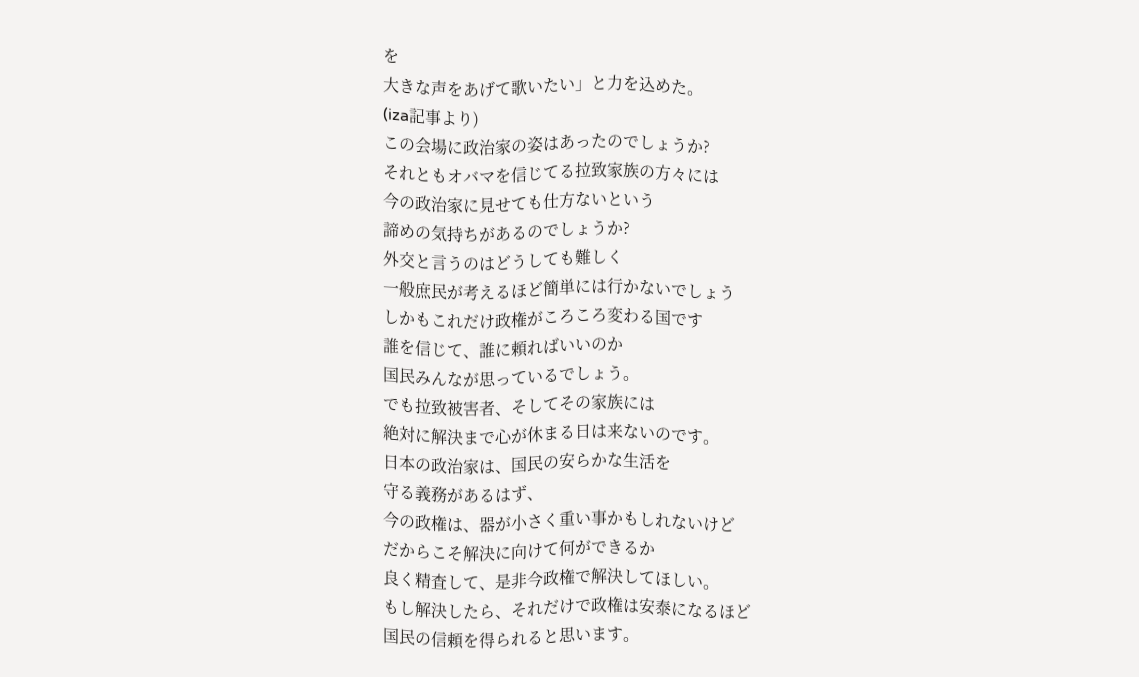を
大きな声をあげて歌いたい」と力を込めた。
(iza記事より)
この会場に政治家の姿はあったのでしょうか?
それともオバマを信じてる拉致家族の方々には
今の政治家に見せても仕方ないという
諦めの気持ちがあるのでしょうか?
外交と言うのはどうしても難しく
一般庶民が考えるほど簡単には行かないでしょう
しかもこれだけ政権がころころ変わる国です
誰を信じて、誰に頼ればいいのか
国民みんなが思っているでしょう。
でも拉致被害者、そしてその家族には
絶対に解決まで心が休まる日は来ないのです。
日本の政治家は、国民の安らかな生活を
守る義務があるはず、
今の政権は、器が小さく重い事かもしれないけど
だからこそ解決に向けて何ができるか
良く精査して、是非今政権で解決してほしい。
もし解決したら、それだけで政権は安泰になるほど
国民の信頼を得られると思います。